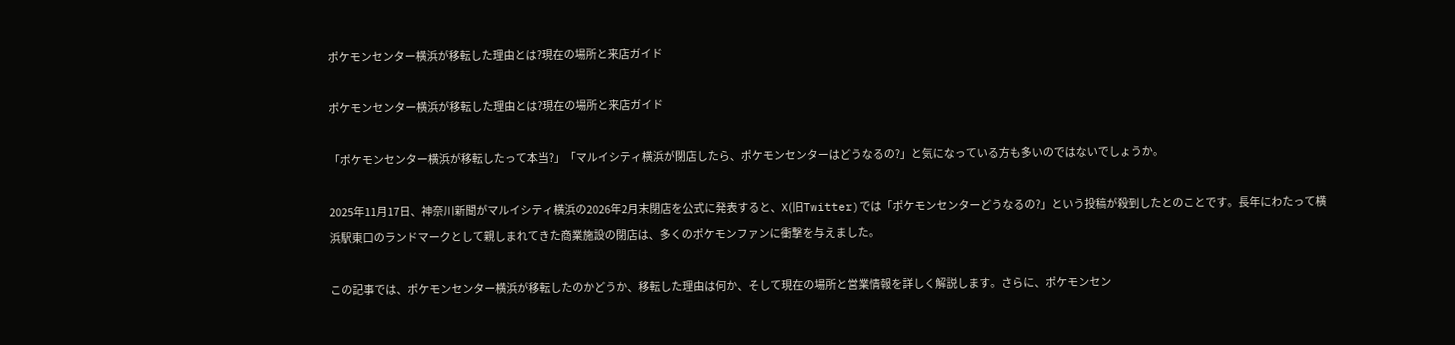ポケモンセンター横浜が移転した理由とは?現在の場所と来店ガイド

ポケモンセンター横浜が移転した理由とは?現在の場所と来店ガイド

「ポケモンセンター横浜が移転したって本当?」「マルイシティ横浜が閉店したら、ポケモンセンターはどうなるの?」と気になっている方も多いのではないでしょうか。

2025年11月17日、神奈川新聞がマルイシティ横浜の2026年2月末閉店を公式に発表すると、X(旧Twitter)では「ポケモンセンターどうなるの?」という投稿が殺到したとのことです。長年にわたって横浜駅東口のランドマークとして親しまれてきた商業施設の閉店は、多くのポケモンファンに衝撃を与えました。

この記事では、ポケモンセンター横浜が移転したのかどうか、移転した理由は何か、そして現在の場所と営業情報を詳しく解説します。さらに、ポケモンセン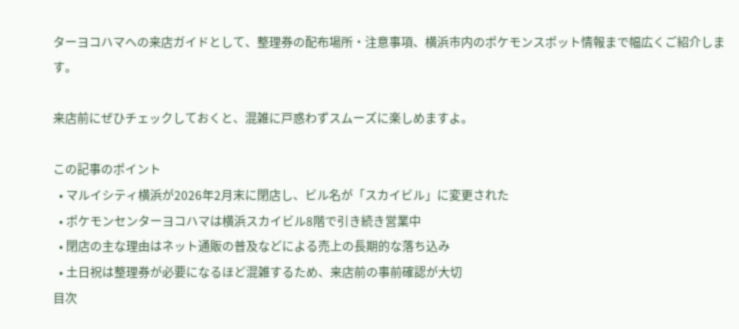ターヨコハマへの来店ガイドとして、整理券の配布場所・注意事項、横浜市内のポケモンスポット情報まで幅広くご紹介します。

来店前にぜひチェックしておくと、混雑に戸惑わずスムーズに楽しめますよ。

この記事のポイント
  • マルイシティ横浜が2026年2月末に閉店し、ビル名が「スカイビル」に変更された
  • ポケモンセンターヨコハマは横浜スカイビル8階で引き続き営業中
  • 閉店の主な理由はネット通販の普及などによる売上の長期的な落ち込み
  • 土日祝は整理券が必要になるほど混雑するため、来店前の事前確認が大切
目次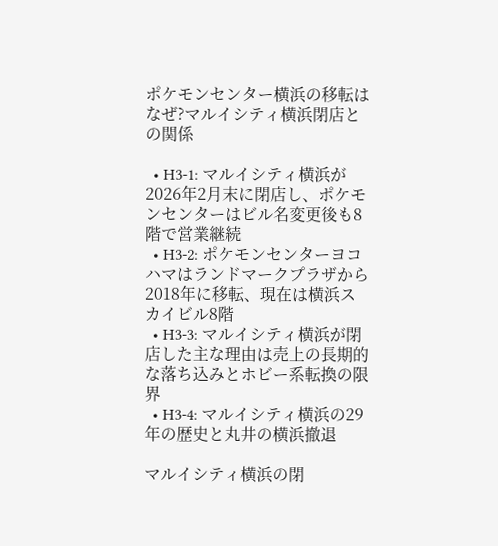ポケモンセンター横浜の移転はなぜ?マルイシティ横浜閉店との関係

  • H3-1: マルイシティ横浜が2026年2月末に閉店し、ポケモンセンターはビル名変更後も8階で営業継続
  • H3-2: ポケモンセンターヨコハマはランドマークプラザから2018年に移転、現在は横浜スカイビル8階
  • H3-3: マルイシティ横浜が閉店した主な理由は売上の長期的な落ち込みとホビー系転換の限界
  • H3-4: マルイシティ横浜の29年の歴史と丸井の横浜撤退

マルイシティ横浜の閉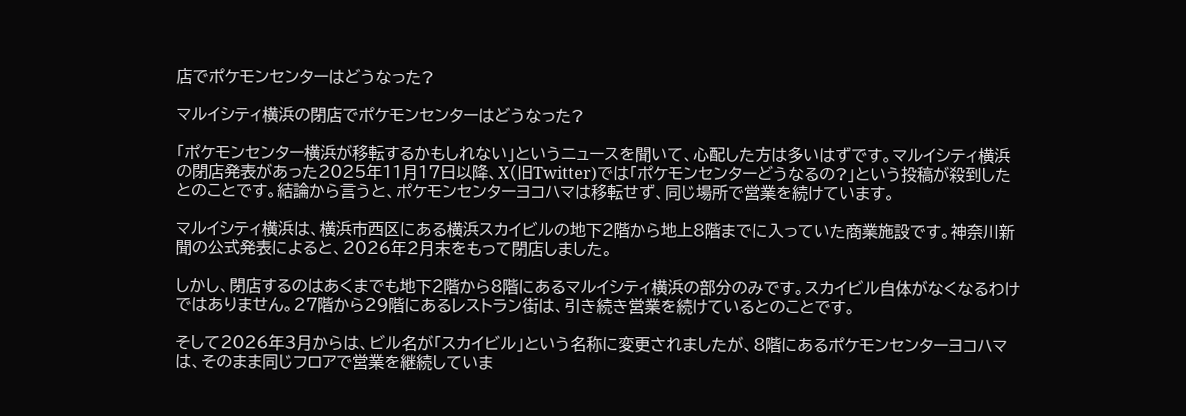店でポケモンセンターはどうなった?

マルイシティ横浜の閉店でポケモンセンターはどうなった?

「ポケモンセンター横浜が移転するかもしれない」というニュースを聞いて、心配した方は多いはずです。マルイシティ横浜の閉店発表があった2025年11月17日以降、X(旧Twitter)では「ポケモンセンターどうなるの?」という投稿が殺到したとのことです。結論から言うと、ポケモンセンターヨコハマは移転せず、同じ場所で営業を続けています。

マルイシティ横浜は、横浜市西区にある横浜スカイビルの地下2階から地上8階までに入っていた商業施設です。神奈川新聞の公式発表によると、2026年2月末をもって閉店しました。

しかし、閉店するのはあくまでも地下2階から8階にあるマルイシティ横浜の部分のみです。スカイビル自体がなくなるわけではありません。27階から29階にあるレストラン街は、引き続き営業を続けているとのことです。

そして2026年3月からは、ビル名が「スカイビル」という名称に変更されましたが、8階にあるポケモンセンターヨコハマは、そのまま同じフロアで営業を継続していま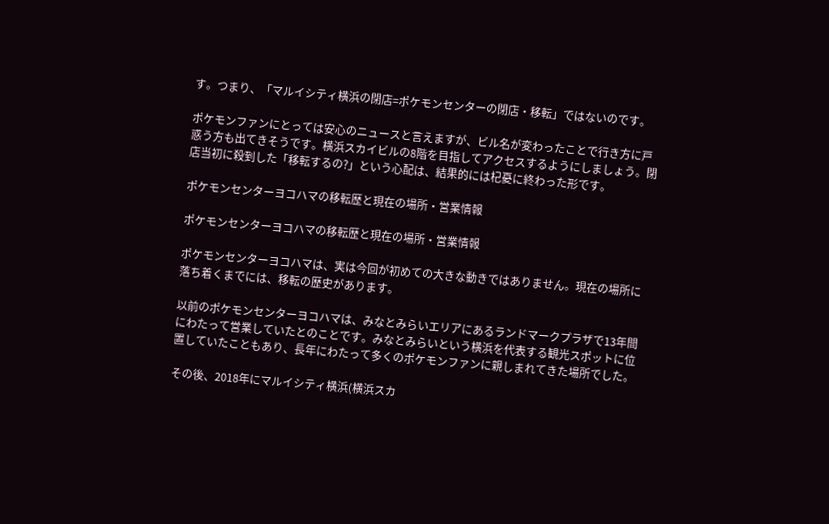す。つまり、「マルイシティ横浜の閉店=ポケモンセンターの閉店・移転」ではないのです。

ポケモンファンにとっては安心のニュースと言えますが、ビル名が変わったことで行き方に戸惑う方も出てきそうです。横浜スカイビルの8階を目指してアクセスするようにしましょう。閉店当初に殺到した「移転するの?」という心配は、結果的には杞憂に終わった形です。

ポケモンセンターヨコハマの移転歴と現在の場所・営業情報

ポケモンセンターヨコハマの移転歴と現在の場所・営業情報

ポケモンセンターヨコハマは、実は今回が初めての大きな動きではありません。現在の場所に落ち着くまでには、移転の歴史があります。

以前のポケモンセンターヨコハマは、みなとみらいエリアにあるランドマークプラザで13年間にわたって営業していたとのことです。みなとみらいという横浜を代表する観光スポットに位置していたこともあり、長年にわたって多くのポケモンファンに親しまれてきた場所でした。

その後、2018年にマルイシティ横浜(横浜スカ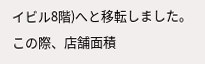イビル8階)へと移転しました。この際、店舗面積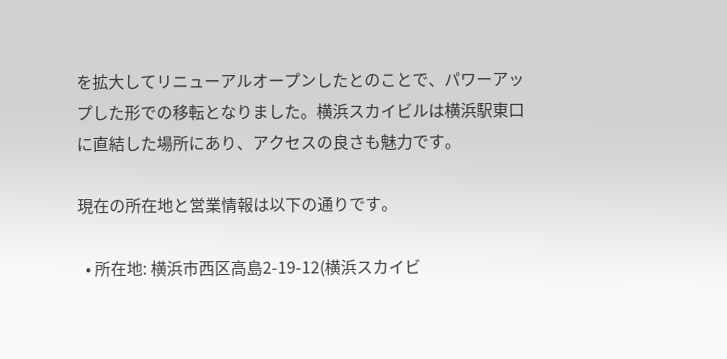を拡大してリニューアルオープンしたとのことで、パワーアップした形での移転となりました。横浜スカイビルは横浜駅東口に直結した場所にあり、アクセスの良さも魅力です。

現在の所在地と営業情報は以下の通りです。

  • 所在地: 横浜市西区高島2-19-12(横浜スカイビ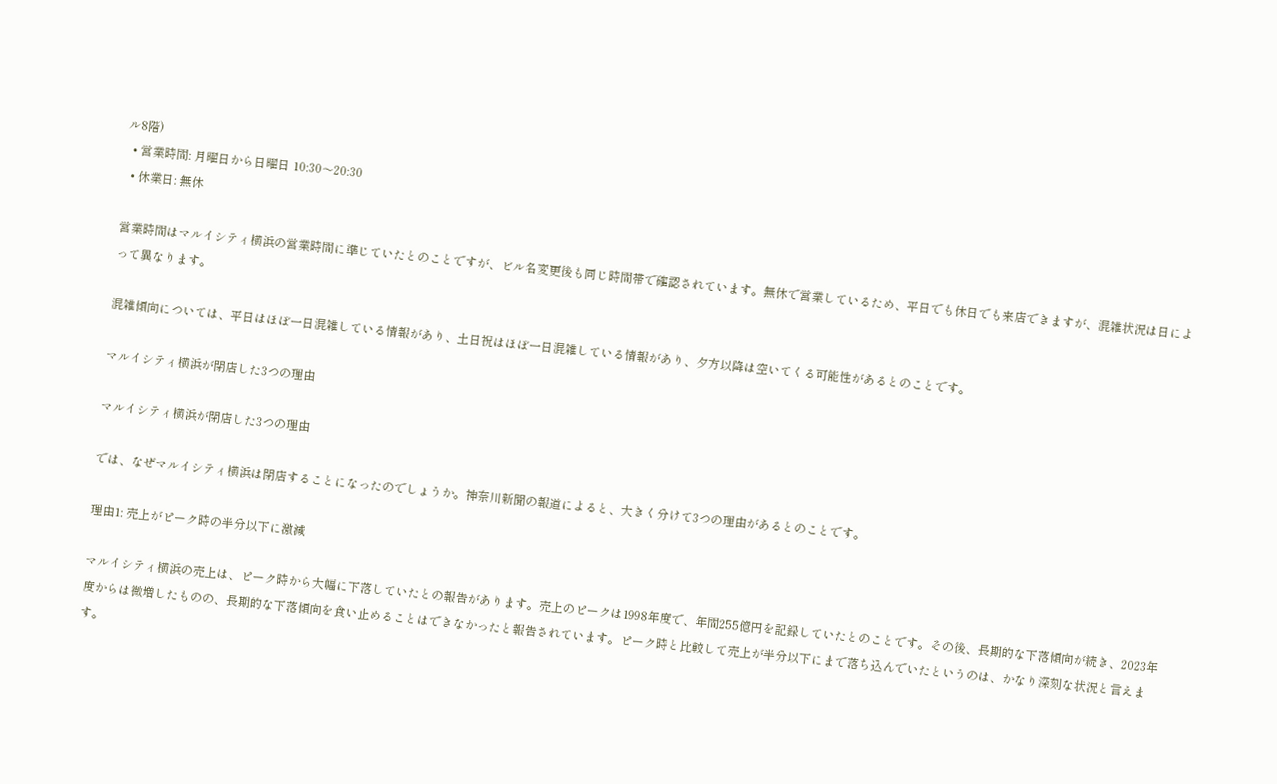ル8階)
  • 営業時間: 月曜日から日曜日 10:30〜20:30
  • 休業日: 無休

営業時間はマルイシティ横浜の営業時間に準じていたとのことですが、ビル名変更後も同じ時間帯で確認されています。無休で営業しているため、平日でも休日でも来店できますが、混雑状況は日によって異なります。

混雑傾向については、平日はほぼ一日混雑している情報があり、土日祝はほぼ一日混雑している情報があり、夕方以降は空いてくる可能性があるとのことです。

マルイシティ横浜が閉店した3つの理由

マルイシティ横浜が閉店した3つの理由

では、なぜマルイシティ横浜は閉店することになったのでしょうか。神奈川新聞の報道によると、大きく分けて3つの理由があるとのことです。

理由1: 売上がピーク時の半分以下に激減

マルイシティ横浜の売上は、ピーク時から大幅に下落していたとの報告があります。売上のピークは1998年度で、年間255億円を記録していたとのことです。その後、長期的な下落傾向が続き、2023年度からは微増したものの、長期的な下落傾向を食い止めることはできなかったと報告されています。ピーク時と比較して売上が半分以下にまで落ち込んでいたというのは、かなり深刻な状況と言えます。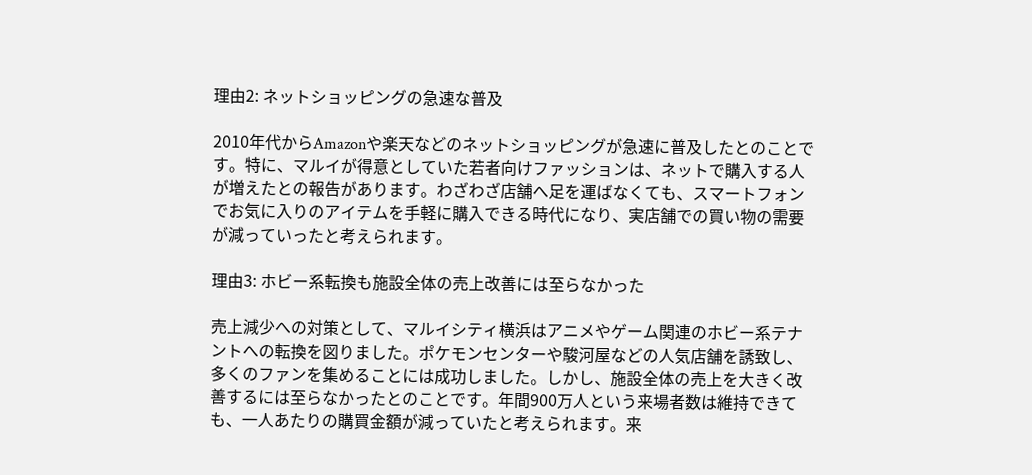理由2: ネットショッピングの急速な普及

2010年代からAmazonや楽天などのネットショッピングが急速に普及したとのことです。特に、マルイが得意としていた若者向けファッションは、ネットで購入する人が増えたとの報告があります。わざわざ店舗へ足を運ばなくても、スマートフォンでお気に入りのアイテムを手軽に購入できる時代になり、実店舗での買い物の需要が減っていったと考えられます。

理由3: ホビー系転換も施設全体の売上改善には至らなかった

売上減少への対策として、マルイシティ横浜はアニメやゲーム関連のホビー系テナントへの転換を図りました。ポケモンセンターや駿河屋などの人気店舗を誘致し、多くのファンを集めることには成功しました。しかし、施設全体の売上を大きく改善するには至らなかったとのことです。年間900万人という来場者数は維持できても、一人あたりの購買金額が減っていたと考えられます。来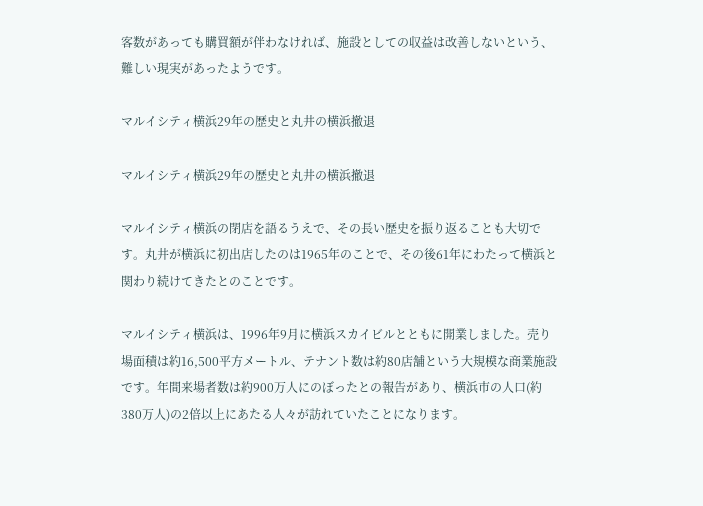客数があっても購買額が伴わなければ、施設としての収益は改善しないという、難しい現実があったようです。

マルイシティ横浜29年の歴史と丸井の横浜撤退

マルイシティ横浜29年の歴史と丸井の横浜撤退

マルイシティ横浜の閉店を語るうえで、その長い歴史を振り返ることも大切です。丸井が横浜に初出店したのは1965年のことで、その後61年にわたって横浜と関わり続けてきたとのことです。

マルイシティ横浜は、1996年9月に横浜スカイビルとともに開業しました。売り場面積は約16,500平方メートル、テナント数は約80店舗という大規模な商業施設です。年間来場者数は約900万人にのぼったとの報告があり、横浜市の人口(約380万人)の2倍以上にあたる人々が訪れていたことになります。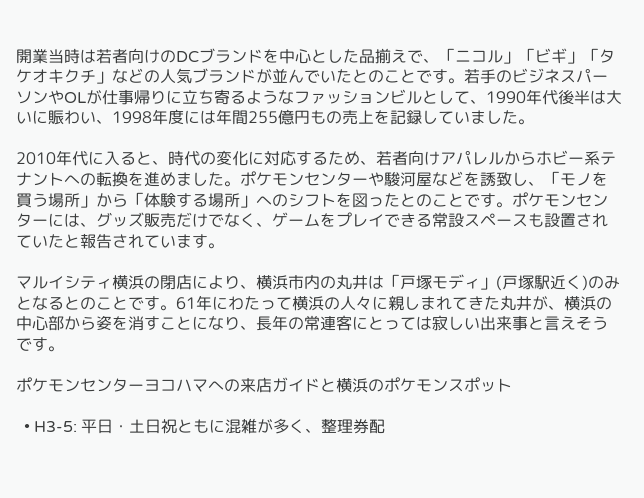開業当時は若者向けのDCブランドを中心とした品揃えで、「ニコル」「ビギ」「タケオキクチ」などの人気ブランドが並んでいたとのことです。若手のビジネスパーソンやOLが仕事帰りに立ち寄るようなファッションビルとして、1990年代後半は大いに賑わい、1998年度には年間255億円もの売上を記録していました。

2010年代に入ると、時代の変化に対応するため、若者向けアパレルからホビー系テナントへの転換を進めました。ポケモンセンターや駿河屋などを誘致し、「モノを買う場所」から「体験する場所」へのシフトを図ったとのことです。ポケモンセンターには、グッズ販売だけでなく、ゲームをプレイできる常設スペースも設置されていたと報告されています。

マルイシティ横浜の閉店により、横浜市内の丸井は「戸塚モディ」(戸塚駅近く)のみとなるとのことです。61年にわたって横浜の人々に親しまれてきた丸井が、横浜の中心部から姿を消すことになり、長年の常連客にとっては寂しい出来事と言えそうです。

ポケモンセンターヨコハマへの来店ガイドと横浜のポケモンスポット

  • H3-5: 平日・土日祝ともに混雑が多く、整理券配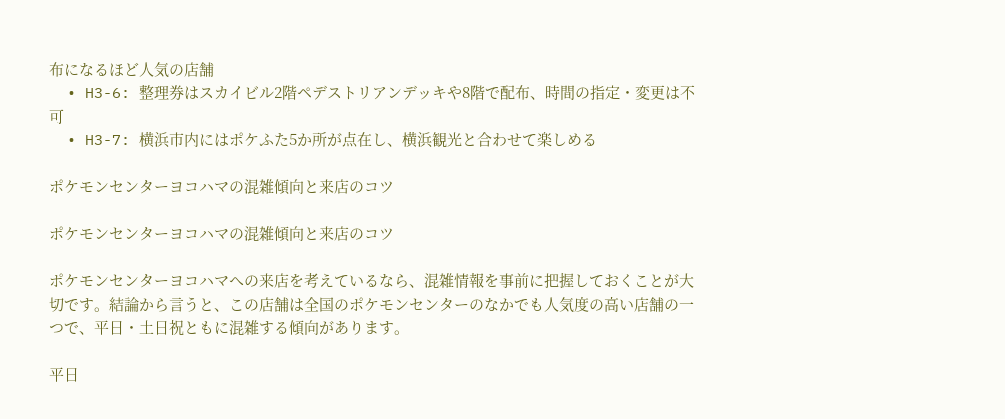布になるほど人気の店舗
  • H3-6: 整理券はスカイビル2階ペデストリアンデッキや8階で配布、時間の指定・変更は不可
  • H3-7: 横浜市内にはポケふた5か所が点在し、横浜観光と合わせて楽しめる

ポケモンセンターヨコハマの混雑傾向と来店のコツ

ポケモンセンターヨコハマの混雑傾向と来店のコツ

ポケモンセンターヨコハマへの来店を考えているなら、混雑情報を事前に把握しておくことが大切です。結論から言うと、この店舗は全国のポケモンセンターのなかでも人気度の高い店舗の一つで、平日・土日祝ともに混雑する傾向があります。

平日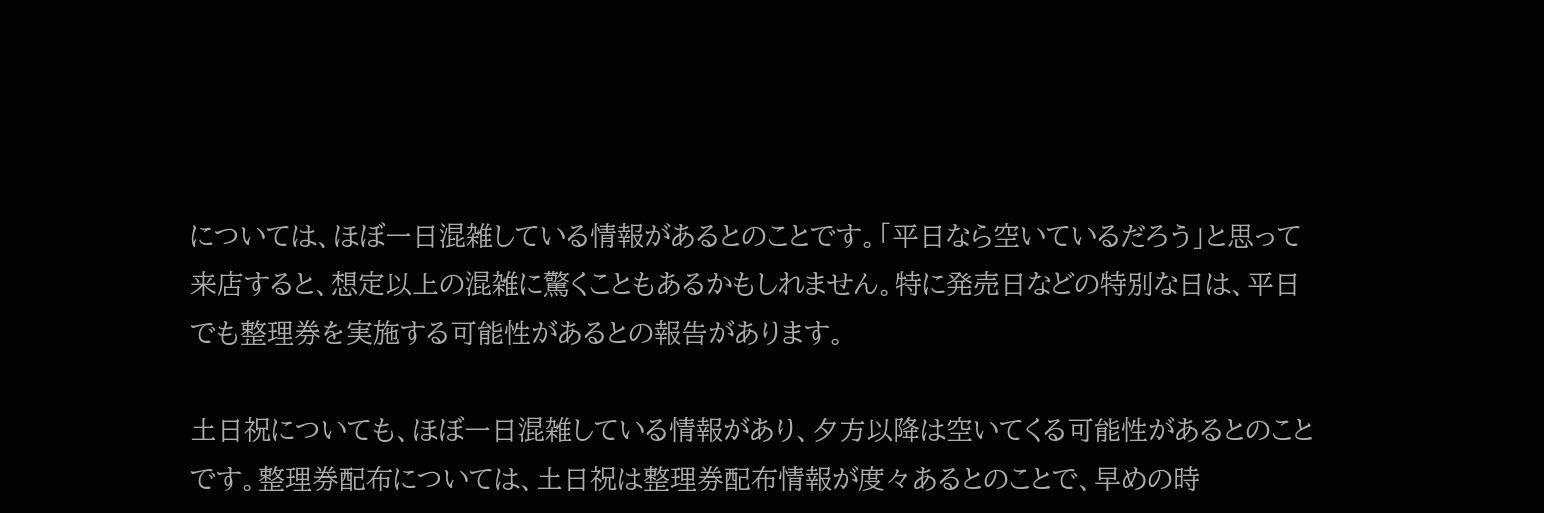については、ほぼ一日混雑している情報があるとのことです。「平日なら空いているだろう」と思って来店すると、想定以上の混雑に驚くこともあるかもしれません。特に発売日などの特別な日は、平日でも整理券を実施する可能性があるとの報告があります。

土日祝についても、ほぼ一日混雑している情報があり、夕方以降は空いてくる可能性があるとのことです。整理券配布については、土日祝は整理券配布情報が度々あるとのことで、早めの時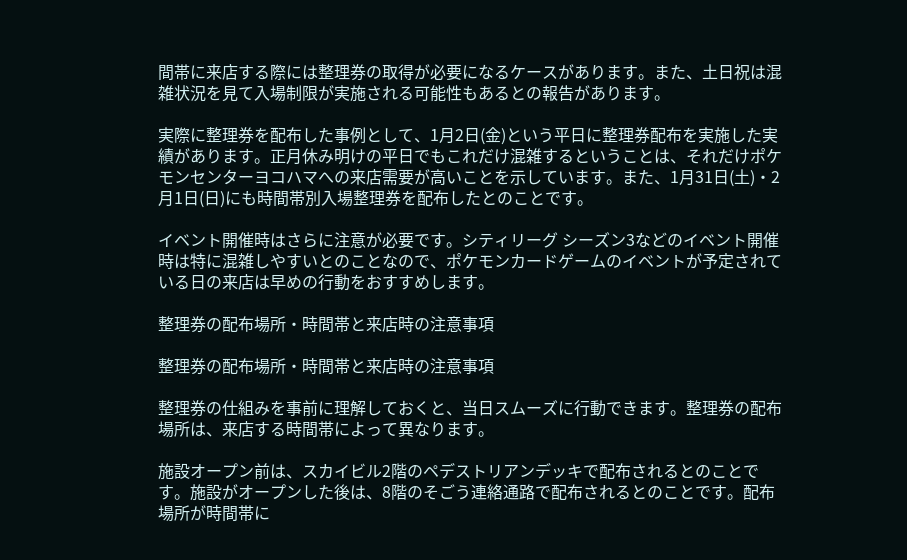間帯に来店する際には整理券の取得が必要になるケースがあります。また、土日祝は混雑状況を見て入場制限が実施される可能性もあるとの報告があります。

実際に整理券を配布した事例として、1月2日(金)という平日に整理券配布を実施した実績があります。正月休み明けの平日でもこれだけ混雑するということは、それだけポケモンセンターヨコハマへの来店需要が高いことを示しています。また、1月31日(土)・2月1日(日)にも時間帯別入場整理券を配布したとのことです。

イベント開催時はさらに注意が必要です。シティリーグ シーズン3などのイベント開催時は特に混雑しやすいとのことなので、ポケモンカードゲームのイベントが予定されている日の来店は早めの行動をおすすめします。

整理券の配布場所・時間帯と来店時の注意事項

整理券の配布場所・時間帯と来店時の注意事項

整理券の仕組みを事前に理解しておくと、当日スムーズに行動できます。整理券の配布場所は、来店する時間帯によって異なります。

施設オープン前は、スカイビル2階のペデストリアンデッキで配布されるとのことです。施設がオープンした後は、8階のそごう連絡通路で配布されるとのことです。配布場所が時間帯に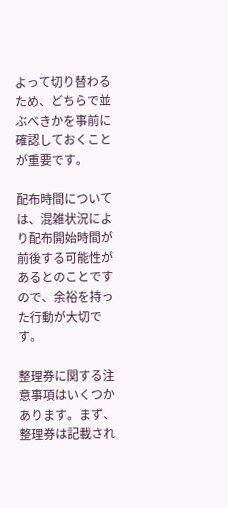よって切り替わるため、どちらで並ぶべきかを事前に確認しておくことが重要です。

配布時間については、混雑状況により配布開始時間が前後する可能性があるとのことですので、余裕を持った行動が大切です。

整理券に関する注意事項はいくつかあります。まず、整理券は記載され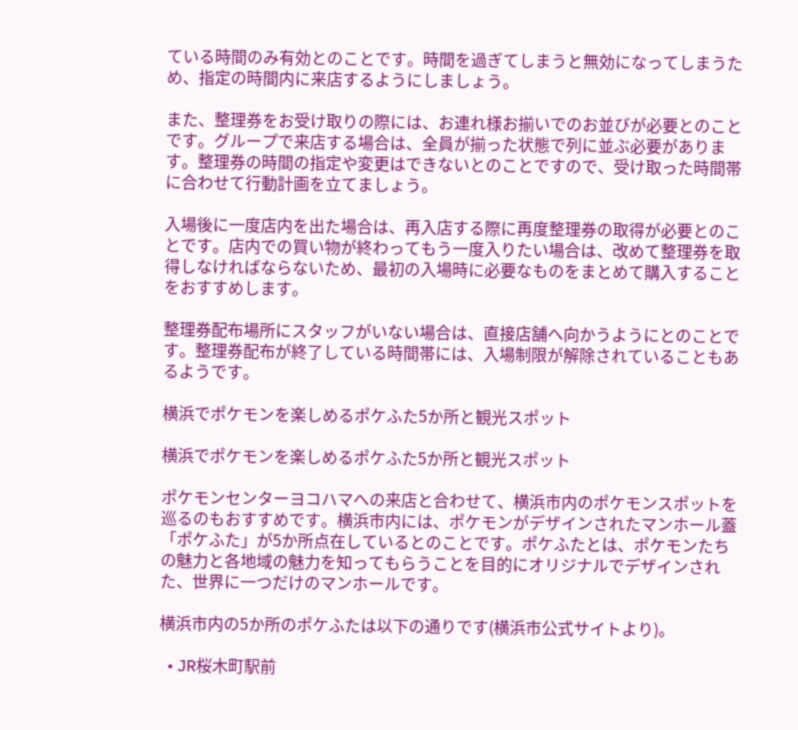ている時間のみ有効とのことです。時間を過ぎてしまうと無効になってしまうため、指定の時間内に来店するようにしましょう。

また、整理券をお受け取りの際には、お連れ様お揃いでのお並びが必要とのことです。グループで来店する場合は、全員が揃った状態で列に並ぶ必要があります。整理券の時間の指定や変更はできないとのことですので、受け取った時間帯に合わせて行動計画を立てましょう。

入場後に一度店内を出た場合は、再入店する際に再度整理券の取得が必要とのことです。店内での買い物が終わってもう一度入りたい場合は、改めて整理券を取得しなければならないため、最初の入場時に必要なものをまとめて購入することをおすすめします。

整理券配布場所にスタッフがいない場合は、直接店舗へ向かうようにとのことです。整理券配布が終了している時間帯には、入場制限が解除されていることもあるようです。

横浜でポケモンを楽しめるポケふた5か所と観光スポット

横浜でポケモンを楽しめるポケふた5か所と観光スポット

ポケモンセンターヨコハマへの来店と合わせて、横浜市内のポケモンスポットを巡るのもおすすめです。横浜市内には、ポケモンがデザインされたマンホール蓋「ポケふた」が5か所点在しているとのことです。ポケふたとは、ポケモンたちの魅力と各地域の魅力を知ってもらうことを目的にオリジナルでデザインされた、世界に一つだけのマンホールです。

横浜市内の5か所のポケふたは以下の通りです(横浜市公式サイトより)。

  • JR桜木町駅前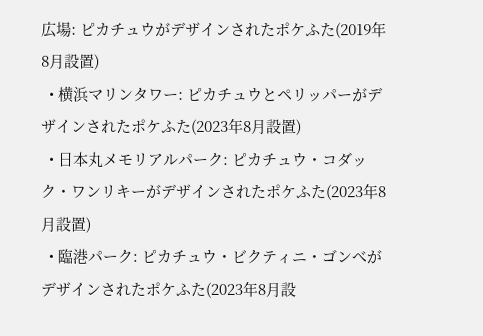広場: ピカチュウがデザインされたポケふた(2019年8月設置)
  • 横浜マリンタワー: ピカチュウとペリッパーがデザインされたポケふた(2023年8月設置)
  • 日本丸メモリアルパーク: ピカチュウ・コダック・ワンリキーがデザインされたポケふた(2023年8月設置)
  • 臨港パーク: ピカチュウ・ビクティニ・ゴンべがデザインされたポケふた(2023年8月設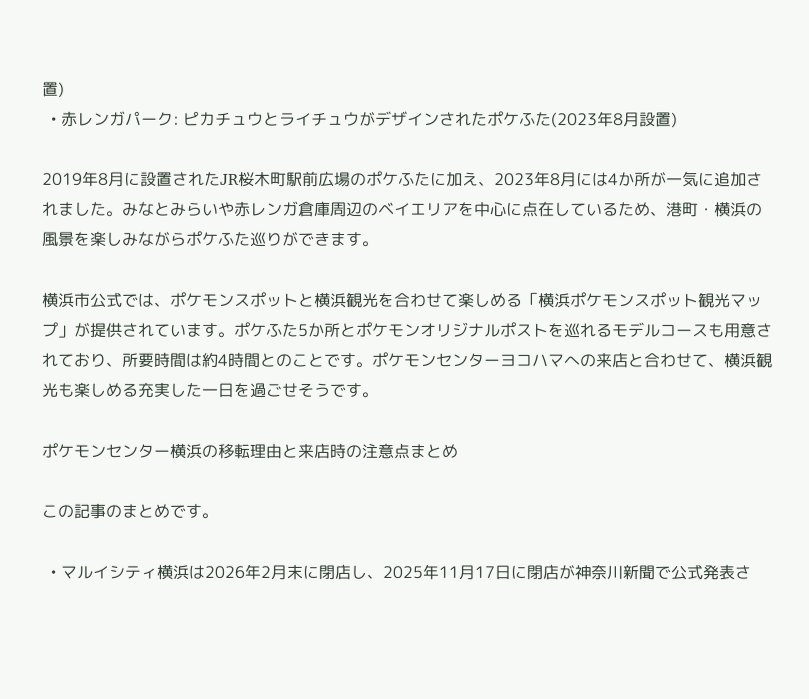置)
  • 赤レンガパーク: ピカチュウとライチュウがデザインされたポケふた(2023年8月設置)

2019年8月に設置されたJR桜木町駅前広場のポケふたに加え、2023年8月には4か所が一気に追加されました。みなとみらいや赤レンガ倉庫周辺のベイエリアを中心に点在しているため、港町・横浜の風景を楽しみながらポケふた巡りができます。

横浜市公式では、ポケモンスポットと横浜観光を合わせて楽しめる「横浜ポケモンスポット観光マップ」が提供されています。ポケふた5か所とポケモンオリジナルポストを巡れるモデルコースも用意されており、所要時間は約4時間とのことです。ポケモンセンターヨコハマへの来店と合わせて、横浜観光も楽しめる充実した一日を過ごせそうです。

ポケモンセンター横浜の移転理由と来店時の注意点まとめ

この記事のまとめです。

  • マルイシティ横浜は2026年2月末に閉店し、2025年11月17日に閉店が神奈川新聞で公式発表さ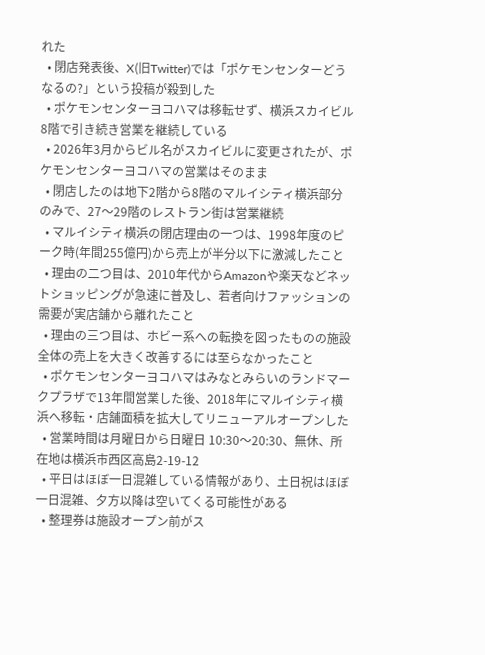れた
  • 閉店発表後、X(旧Twitter)では「ポケモンセンターどうなるの?」という投稿が殺到した
  • ポケモンセンターヨコハマは移転せず、横浜スカイビル8階で引き続き営業を継続している
  • 2026年3月からビル名がスカイビルに変更されたが、ポケモンセンターヨコハマの営業はそのまま
  • 閉店したのは地下2階から8階のマルイシティ横浜部分のみで、27〜29階のレストラン街は営業継続
  • マルイシティ横浜の閉店理由の一つは、1998年度のピーク時(年間255億円)から売上が半分以下に激減したこと
  • 理由の二つ目は、2010年代からAmazonや楽天などネットショッピングが急速に普及し、若者向けファッションの需要が実店舗から離れたこと
  • 理由の三つ目は、ホビー系への転換を図ったものの施設全体の売上を大きく改善するには至らなかったこと
  • ポケモンセンターヨコハマはみなとみらいのランドマークプラザで13年間営業した後、2018年にマルイシティ横浜へ移転・店舗面積を拡大してリニューアルオープンした
  • 営業時間は月曜日から日曜日 10:30〜20:30、無休、所在地は横浜市西区高島2-19-12
  • 平日はほぼ一日混雑している情報があり、土日祝はほぼ一日混雑、夕方以降は空いてくる可能性がある
  • 整理券は施設オープン前がス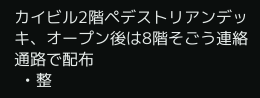カイビル2階ペデストリアンデッキ、オープン後は8階そごう連絡通路で配布
  • 整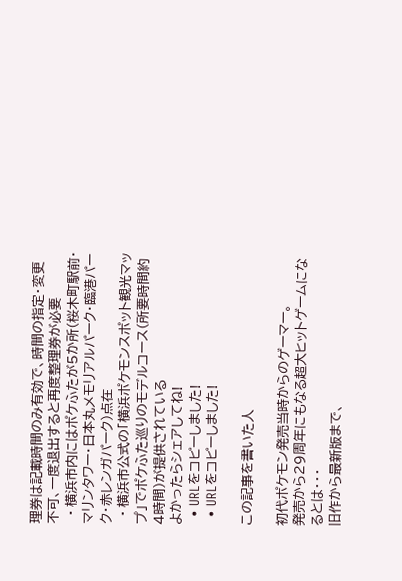理券は記載時間のみ有効で、時間の指定・変更不可、一度退出すると再度整理券が必要
  • 横浜市内にはポケふたが5か所(桜木町駅前・マリンタワー・日本丸メモリアルパーク・臨港パーク・赤レンガパーク)点在
  • 横浜市公式の「横浜ポケモンスポット観光マップ」でポケふた巡りのモデルコース(所要時間約4時間)が提供されている
よかったらシェアしてね!
  • URLをコピーしました!
  • URLをコピーしました!

この記事を書いた人

初代ポケモン発売当時からのゲーマー。
発売から29周年にもなる超大ヒットゲームになるとは・・・
旧作から最新版まで、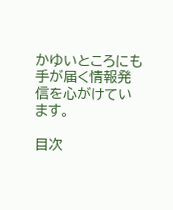かゆいところにも手が届く情報発信を心がけています。

目次